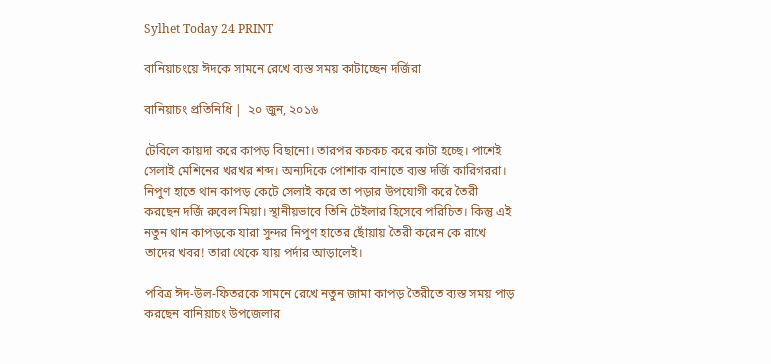Sylhet Today 24 PRINT

বানিয়াচংয়ে ঈদকে সামনে রেখে ব্যস্ত সময় কাটাচ্ছেন দর্জিরা

বানিয়াচং প্রতিনিধি |  ২০ জুন, ২০১৬

টেবিলে কায়দা করে কাপড় বিছানো। তারপর কচকচ করে কাটা হচ্ছে। পাশেই সেলাই মেশিনের খরখর শব্দ। অন্যদিকে পোশাক বানাতে ব্যস্ত দর্জি কারিগররা। নিপুণ হাতে থান কাপড় কেটে সেলাই করে তা পড়ার উপযোগী করে তৈরী করছেন দর্জি রুবেল মিয়া। স্থানীয়ভাবে তিনি টেইলার হিসেবে পরিচিত। কিন্তু এই নতুন থান কাপড়কে যারা সুন্দর নিপুণ হাতের ছোঁয়ায় তৈরী করেন কে রাখে তাদের খবর! তারা থেকে যায় পর্দার আড়ালেই।

পবিত্র ঈদ-উল-ফিতরকে সামনে রেখে নতুন জামা কাপড় তৈরীতে ব্যস্ত সময় পাড় করছেন বানিয়াচং উপজেলার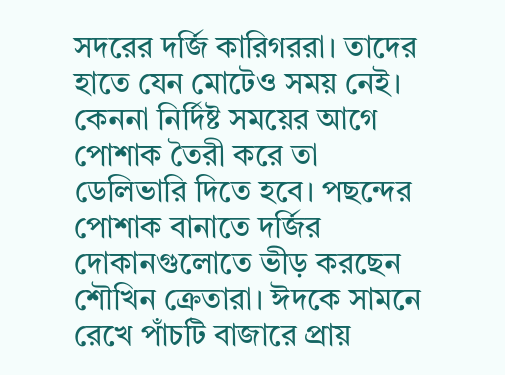সদরের দর্জি কারিগররা। তাদের হাতে যেন মোটেও সময় নেই। কেননা নির্দিষ্ট সময়ের আগে পোশাক তৈরী করে তা ডেলিভারি দিতে হবে। পছন্দের পোশাক বানাতে দর্জির দোকানগুলোতে ভীড় করছেন শৌখিন ক্রেতারা। ঈদকে সামনে রেখে পাঁচটি বাজারে প্রায়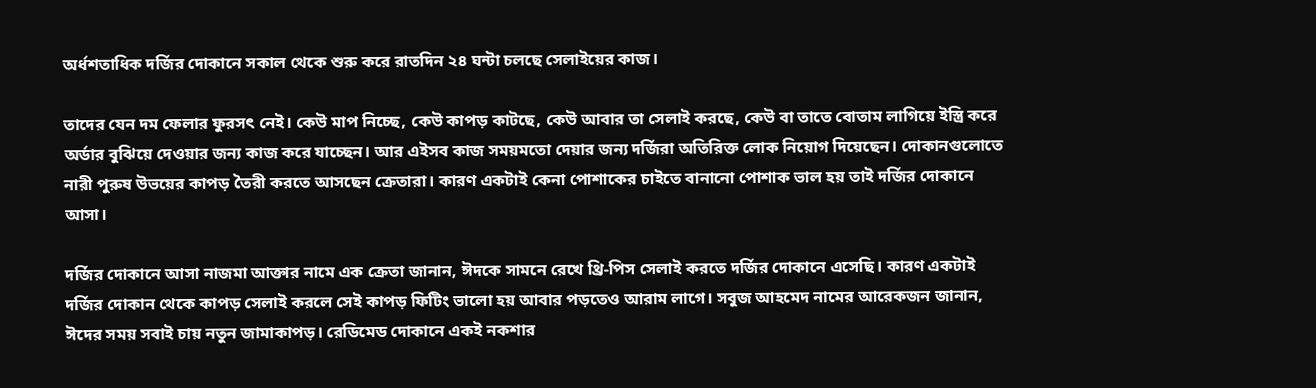অর্ধশতাধিক দর্জির দোকানে সকাল থেকে শুরু করে রাতদিন ২৪ ঘন্টা চলছে সেলাইয়ের কাজ।

তাদের যেন দম ফেলার ফুরসৎ নেই। কেউ মাপ নিচ্ছে, কেউ কাপড় কাটছে, কেউ আবার তা সেলাই করছে, কেউ বা তাতে বোতাম লাগিয়ে ইস্ত্রি করে অর্ডার বুঝিয়ে দেওয়ার জন্য কাজ করে যাচ্ছেন। আর এইসব কাজ সময়মতো দেয়ার জন্য দর্জিরা অতিরিক্ত লোক নিয়োগ দিয়েছেন। দোকানগুলোতে নারী পুরুষ উভয়ের কাপড় তৈরী করতে আসছেন ক্রেতারা। কারণ একটাই কেনা পোশাকের চাইতে বানানো পোশাক ভাল হয় তাই দর্জির দোকানে আসা।

দর্জির দোকানে আসা নাজমা আক্তার নামে এক ক্রেতা জানান, ঈদকে সামনে রেখে থ্রি-পিস সেলাই করতে দর্জির দোকানে এসেছি। কারণ একটাই দর্জির দোকান থেকে কাপড় সেলাই করলে সেই কাপড় ফিটিং ভালো হয় আবার পড়তেও আরাম লাগে। সবুজ আহমেদ নামের আরেকজন জানান, ঈদের সময় সবাই চায় নতুন জামাকাপড়। রেডিমেড দোকানে একই নকশার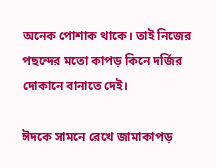অনেক পোশাক থাকে। তাই নিজের পছন্দের মতো কাপড় কিনে দর্জির দোকানে বানাতে দেই।

ঈদকে সামনে রেখে জামাকাপড়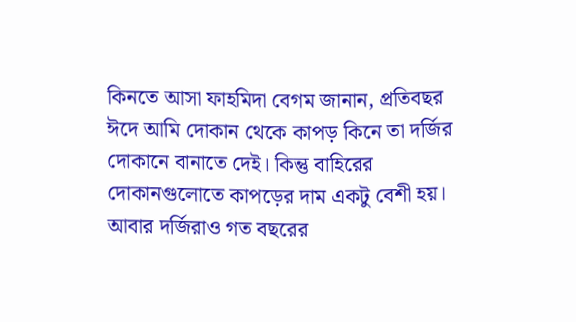কিনতে আসা ফাহমিদা বেগম জানান, প্রতিবছর ঈদে আমি দোকান থেকে কাপড় কিনে তা দর্জির দোকানে বানাতে দেই। কিন্তু বাহিরের দোকানগুলোতে কাপড়ের দাম একটু বেশী হয়। আবার দর্জিরাও গত বছরের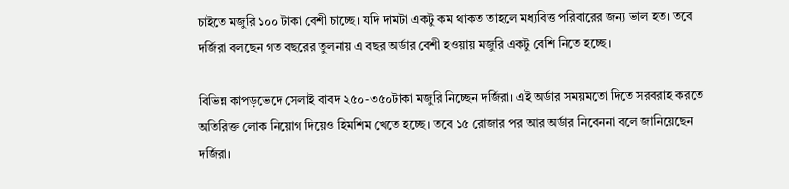চাইতে মজুরি ১০০ টাকা বেশী চাচ্ছে। যদি দামটা একটু কম থাকত তাহলে মধ্যবিত্ত পরিবারের জন্য ভাল হত। তবে দর্জিরা বলছেন গত বছরের তুলনায় এ বছর অর্ডার বেশী হওয়ায় মজুরি একটু বেশি নিতে হচ্ছে।

বিভিন্ন কাপড়ভেদে সেলাই বাবদ ২৫০-৩৫০টাকা মজুরি নিচ্ছেন দর্জিরা। এই অর্ডার সময়মতো দিতে সরবরাহ করতে অতিরিক্ত লোক নিয়োগ দিয়েও হিমশিম খেতে হচ্ছে। তবে ১৫ রোজার পর আর অর্ডার নিবেননা বলে জানিয়েছেন দর্জিরা।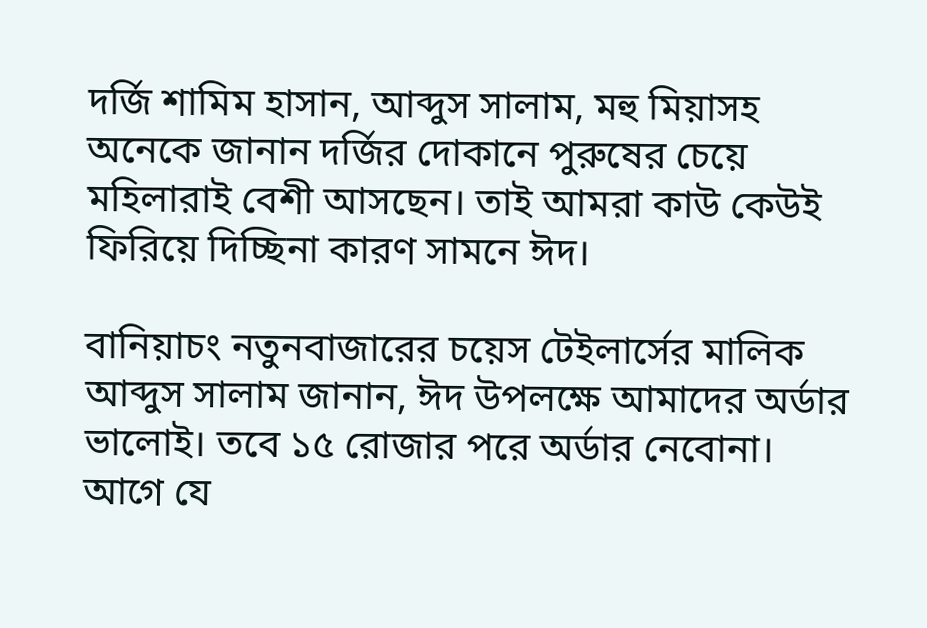দর্জি শামিম হাসান, আব্দুস সালাম, মহু মিয়াসহ অনেকে জানান দর্জির দোকানে পুরুষের চেয়ে মহিলারাই বেশী আসছেন। তাই আমরা কাউ কেউই ফিরিয়ে দিচ্ছিনা কারণ সামনে ঈদ।

বানিয়াচং নতুনবাজারের চয়েস টেইলার্সের মালিক আব্দুস সালাম জানান, ঈদ উপলক্ষে আমাদের অর্ডার ভালোই। তবে ১৫ রোজার পরে অর্ডার নেবোনা। আগে যে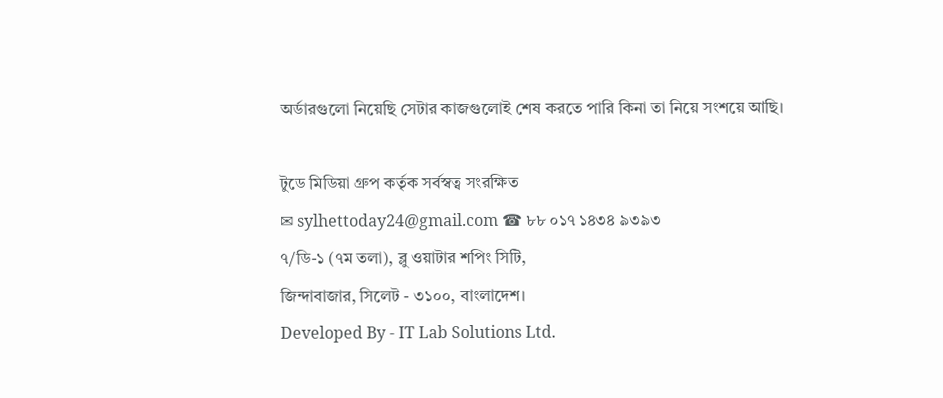অর্ডারগুলো নিয়েছি সেটার কাজগুলোই শেষ করতে পারি কিনা তা নিয়ে সংশয়ে আছি।

টুডে মিডিয়া গ্রুপ কর্তৃক সর্বস্বত্ব সংরক্ষিত
✉ sylhettoday24@gmail.com ☎ ৮৮ ০১৭ ১৪৩৪ ৯৩৯৩
৭/ডি-১ (৭ম তলা), ব্লু ওয়াটার শপিং সিটি,
জিন্দাবাজার, সিলেট - ৩১০০, বাংলাদেশ।
Developed By - IT Lab Solutions Ltd.